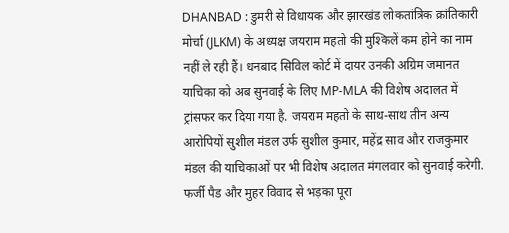DHANBAD : डुमरी से विधायक और झारखंड लोकतांत्रिक क्रांतिकारी मोर्चा (JLKM) के अध्यक्ष जयराम महतो की मुश्किलें कम होने का नाम नहीं ले रही हैं। धनबाद सिविल कोर्ट में दायर उनकी अग्रिम जमानत याचिका को अब सुनवाई के लिए MP-MLA की विशेष अदालत में ट्रांसफर कर दिया गया है. जयराम महतो के साथ-साथ तीन अन्य आरोपियों सुशील मंडल उर्फ सुशील कुमार, महेंद्र साव और राजकुमार मंडल की याचिकाओं पर भी विशेष अदालत मंगलवार को सुनवाई करेगी.
फर्जी पैड और मुहर विवाद से भड़का पूरा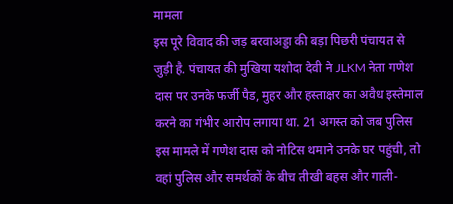मामला
इस पूरे विवाद की जड़ बरवाअड्डा की बड़ा पिछरी पंचायत से जुड़ी है. पंचायत की मुखिया यशोदा देवी ने JLKM नेता गणेश दास पर उनके फर्जी पैड, मुहर और हस्ताक्षर का अवैध इस्तेमाल करने का गंभीर आरोप लगाया था. 21 अगस्त को जब पुलिस इस मामले में गणेश दास को नोटिस थमाने उनके घर पहुंची, तो वहां पुलिस और समर्थकों के बीच तीखी बहस और गाली-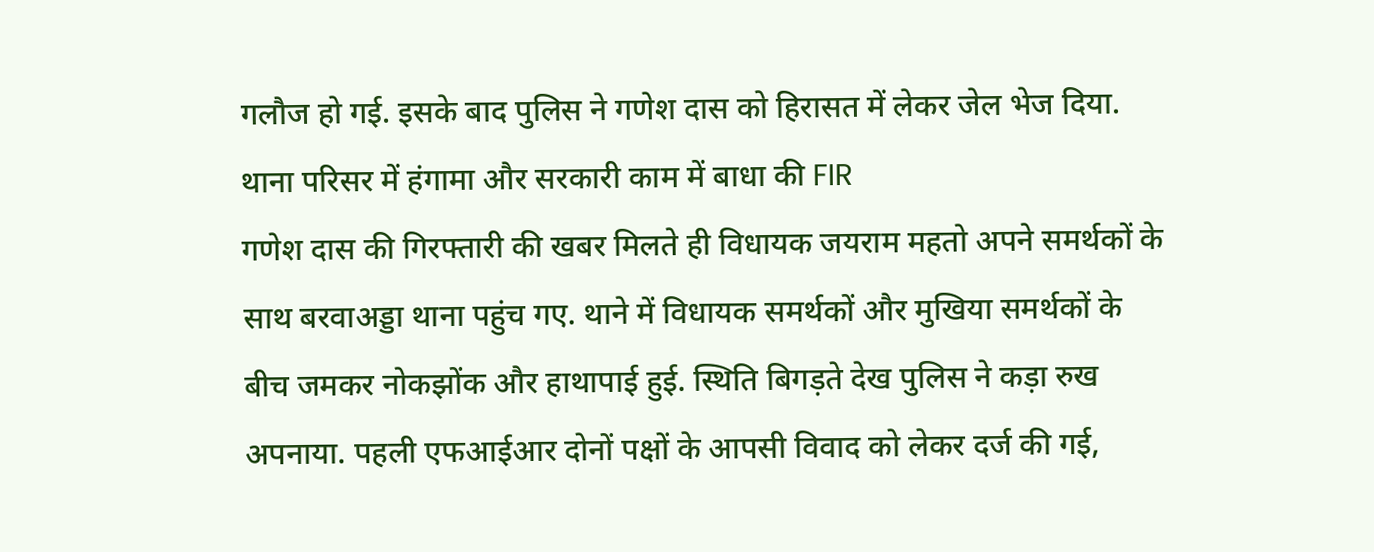गलौज हो गई. इसके बाद पुलिस ने गणेश दास को हिरासत में लेकर जेल भेज दिया.
थाना परिसर में हंगामा और सरकारी काम में बाधा की FIR
गणेश दास की गिरफ्तारी की खबर मिलते ही विधायक जयराम महतो अपने समर्थकों के साथ बरवाअड्डा थाना पहुंच गए. थाने में विधायक समर्थकों और मुखिया समर्थकों के बीच जमकर नोकझोंक और हाथापाई हुई. स्थिति बिगड़ते देख पुलिस ने कड़ा रुख अपनाया. पहली एफआईआर दोनों पक्षों के आपसी विवाद को लेकर दर्ज की गई,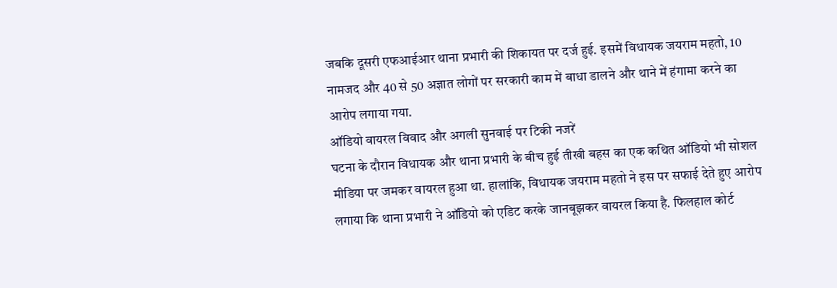जबकि दूसरी एफआईआर थाना प्रभारी की शिकायत पर दर्ज हुई. इसमें विधायक जयराम महतो, 10 नामजद और 40 से 50 अज्ञात लोगों पर सरकारी काम में बाधा डालने और थाने में हंगामा करने का आरोप लगाया गया.
ऑडियो वायरल विवाद और अगली सुनवाई पर टिकी नजरें
घटना के दौरान विधायक और थाना प्रभारी के बीच हुई तीखी बहस का एक कथित ऑडियो भी सोशल मीडिया पर जमकर वायरल हुआ था. हालांकि, विधायक जयराम महतो ने इस पर सफाई देते हुए आरोप लगाया कि थाना प्रभारी ने ऑडियो को एडिट करके जानबूझकर वायरल किया है. फिलहाल कोर्ट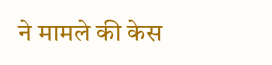ने मामले की केस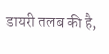डायरी तलब की है,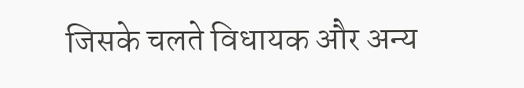जिसके चलते विधायक और अन्य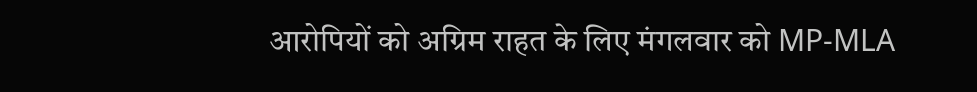आरोपियों को अग्रिम राहत के लिए मंगलवार को MP-MLA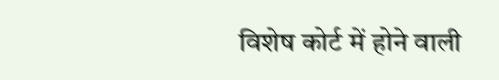विशेष कोर्ट में होने वाली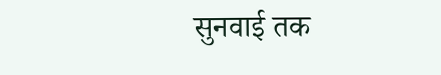सुनवाई तक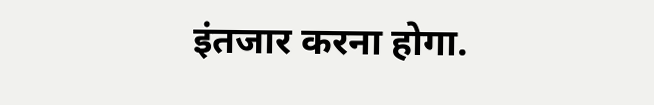इंतजार करना होगा.